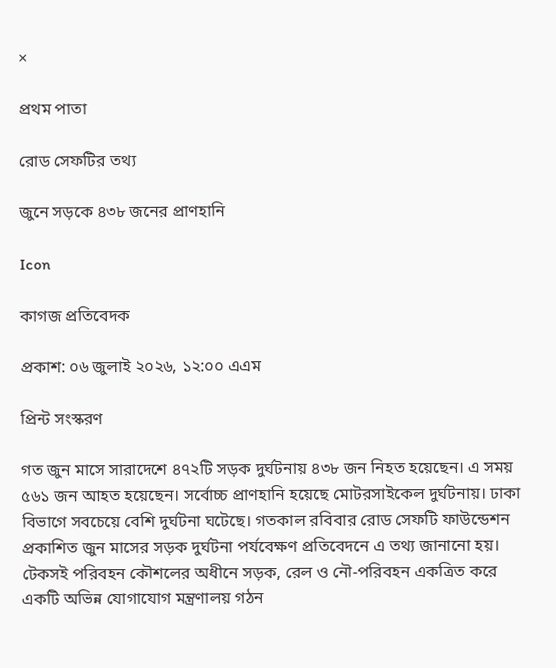×

প্রথম পাতা

রোড সেফটির তথ্য

জুনে সড়কে ৪৩৮ জনের প্রাণহানি

Icon

কাগজ প্রতিবেদক

প্রকাশ: ০৬ জুলাই ২০২৬, ১২:০০ এএম

প্রিন্ট সংস্করণ

গত জুন মাসে সারাদেশে ৪৭২টি সড়ক দুর্ঘটনায় ৪৩৮ জন নিহত হয়েছেন। এ সময় ৫৬১ জন আহত হয়েছেন। সর্বোচ্চ প্রাণহানি হয়েছে মোটরসাইকেল দুর্ঘটনায়। ঢাকা বিভাগে সবচেয়ে বেশি দুর্ঘটনা ঘটেছে। গতকাল রবিবার রোড সেফটি ফাউন্ডেশন প্রকাশিত জুন মাসের সড়ক দুর্ঘটনা পর্যবেক্ষণ প্রতিবেদনে এ তথ্য জানানো হয়। টেকসই পরিবহন কৌশলের অধীনে সড়ক, রেল ও নৌ-পরিবহন একত্রিত করে একটি অভিন্ন যোগাযোগ মন্ত্রণালয় গঠন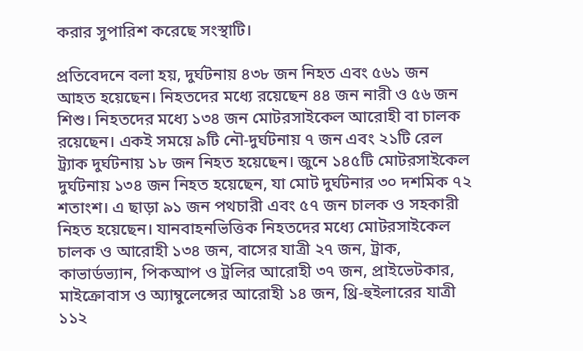করার সুপারিশ করেছে সংস্থাটি।

প্রতিবেদনে বলা হয়, দুর্ঘটনায় ৪৩৮ জন নিহত এবং ৫৬১ জন আহত হয়েছেন। নিহতদের মধ্যে রয়েছেন ৪৪ জন নারী ও ৫৬ জন শিশু। নিহতদের মধ্যে ১৩৪ জন মোটরসাইকেল আরোহী বা চালক রয়েছেন। একই সময়ে ৯টি নৌ-দুর্ঘটনায় ৭ জন এবং ২১টি রেল ট্র্যাক দুর্ঘটনায় ১৮ জন নিহত হয়েছেন। জুনে ১৪৫টি মোটরসাইকেল দুর্ঘটনায় ১৩৪ জন নিহত হয়েছেন, যা মোট দুর্ঘটনার ৩০ দশমিক ৭২ শতাংশ। এ ছাড়া ৯১ জন পথচারী এবং ৫৭ জন চালক ও সহকারী নিহত হয়েছেন। যানবাহনভিত্তিক নিহতদের মধ্যে মোটরসাইকেল চালক ও আরোহী ১৩৪ জন, বাসের যাত্রী ২৭ জন, ট্রাক, কাভার্ডভ্যান, পিকআপ ও ট্রলির আরোহী ৩৭ জন, প্রাইভেটকার, মাইক্রোবাস ও অ্যাম্বুলেন্সের আরোহী ১৪ জন, থ্রি-হুইলারের যাত্রী ১১২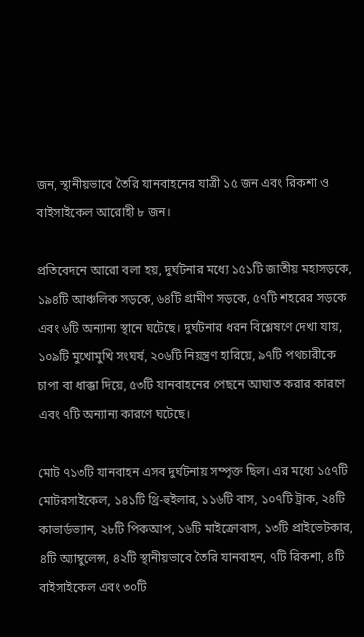জন, স্থানীয়ভাবে তৈরি যানবাহনের যাত্রী ১৫ জন এবং রিকশা ও বাইসাইকেল আরোহী ৮ জন।

প্রতিবেদনে আরো বলা হয়, দুর্ঘটনার মধ্যে ১৫১টি জাতীয় মহাসড়কে, ১৯৪টি আঞ্চলিক সড়কে, ৬৪টি গ্রামীণ সড়কে, ৫৭টি শহরের সড়কে এবং ৬টি অন্যান্য স্থানে ঘটেছে। দুর্ঘটনার ধরন বিশ্লেষণে দেখা যায়, ১০৯টি মুখোমুখি সংঘর্ষ, ২০৬টি নিয়ন্ত্রণ হারিয়ে, ৯৭টি পথচারীকে চাপা বা ধাক্কা দিয়ে, ৫৩টি যানবাহনের পেছনে আঘাত করার কারণে এবং ৭টি অন্যান্য কারণে ঘটেছে।

মোট ৭১৩টি যানবাহন এসব দুর্ঘটনায় সম্পৃক্ত ছিল। এর মধ্যে ১৫৭টি মোটরসাইকেল, ১৪১টি থ্রি-হুইলার, ১১৬টি বাস, ১০৭টি ট্রাক, ২৪টি কাভার্ডভ্যান, ২৮টি পিকআপ, ১৬টি মাইক্রোবাস, ১৩টি প্রাইভেটকার, ৪টি অ্যাম্বুলেন্স, ৪২টি স্থানীয়ভাবে তৈরি যানবাহন, ৭টি রিকশা, ৪টি বাইসাইকেল এবং ৩০টি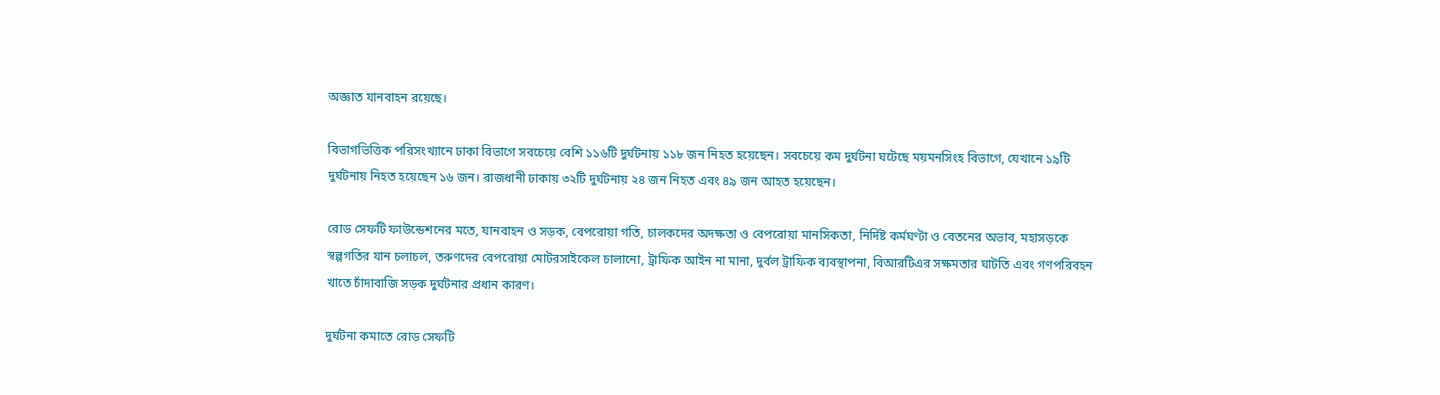অজ্ঞাত যানবাহন রয়েছে।

বিভাগভিত্তিক পরিসংখ্যানে ঢাকা বিভাগে সবচেয়ে বেশি ১১৬টি দুর্ঘটনায় ১১৮ জন নিহত হয়েছেন। সবচেয়ে কম দুর্ঘটনা ঘটেছে ময়মনসিংহ বিভাগে, যেখানে ১৯টি দুর্ঘটনায় নিহত হয়েছেন ১৬ জন। রাজধানী ঢাকায় ৩২টি দুর্ঘটনায় ২৪ জন নিহত এবং ৪৯ জন আহত হয়েছেন।

রোড সেফটি ফাউন্ডেশনের মতে, যানবাহন ও সড়ক, বেপরোয়া গতি, চালকদের অদক্ষতা ও বেপরোয়া মানসিকতা, নির্দিষ্ট কর্মঘণ্টা ও বেতনের অভাব, মহাসড়কে স্বল্পগতির যান চলাচল, তরুণদের বেপরোয়া মোটরসাইকেল চালানো, ট্রাফিক আইন না মানা, দুর্বল ট্রাফিক ব্যবস্থাপনা, বিআরটিএর সক্ষমতার ঘাটতি এবং গণপরিবহন খাতে চাঁদাবাজি সড়ক দুর্ঘটনার প্রধান কারণ।

দুর্ঘটনা কমাতে রোড সেফটি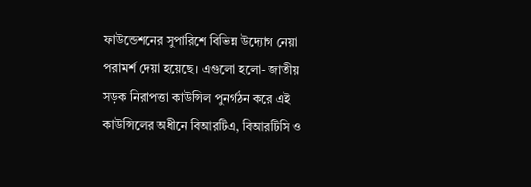ফাউন্ডেশনের সুপারিশে বিভিন্ন উদ্যোগ নেয়া পরামর্শ দেয়া হয়েছে। এগুলো হলো- জাতীয় সড়ক নিরাপত্তা কাউন্সিল পুনর্গঠন করে এই কাউন্সিলের অধীনে বিআরটিএ, বিআরটিসি ও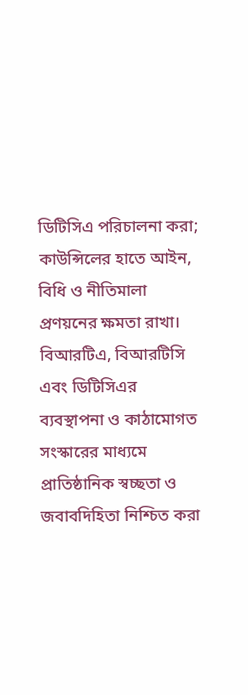ডিটিসিএ পরিচালনা করা; কাউন্সিলের হাতে আইন, বিধি ও নীতিমালা প্রণয়নের ক্ষমতা রাখা। বিআরটিএ, বিআরটিসি এবং ডিটিসিএর ব্যবস্থাপনা ও কাঠামোগত সংস্কারের মাধ্যমে প্রাতিষ্ঠানিক স্বচ্ছতা ও জবাবদিহিতা নিশ্চিত করা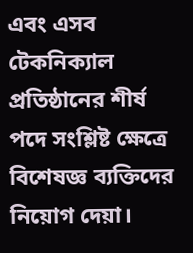এবং এসব টেকনিক্যাল প্রতিষ্ঠানের শীর্ষ পদে সংশ্লিষ্ট ক্ষেত্রে বিশেষজ্ঞ ব্যক্তিদের নিয়োগ দেয়া।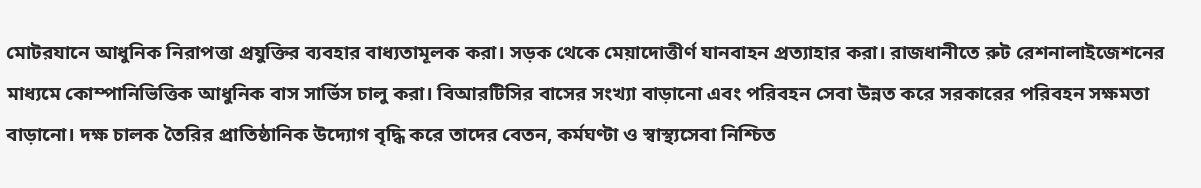মোটরযানে আধুনিক নিরাপত্তা প্রযুক্তির ব্যবহার বাধ্যতামূলক করা। সড়ক থেকে মেয়াদোত্তীর্ণ যানবাহন প্রত্যাহার করা। রাজধানীতে রুট রেশনালাইজেশনের মাধ্যমে কোম্পানিভিত্তিক আধুনিক বাস সার্ভিস চালু করা। বিআরটিসির বাসের সংখ্যা বাড়ানো এবং পরিবহন সেবা উন্নত করে সরকারের পরিবহন সক্ষমতা বাড়ানো। দক্ষ চালক তৈরির প্রাতিষ্ঠানিক উদ্যোগ বৃদ্ধি করে তাদের বেতন, কর্মঘণ্টা ও স্বাস্থ্যসেবা নিশ্চিত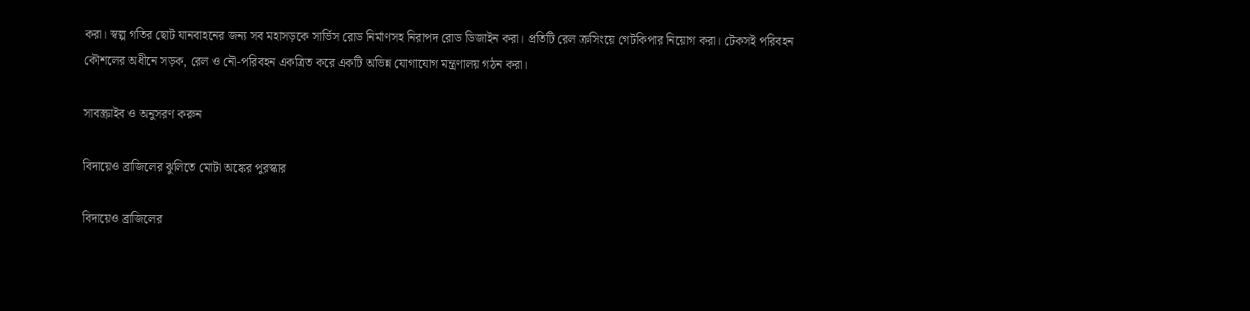করা। স্বল্প গতির ছোট যানবাহনের জন্য সব মহাসড়কে সার্ভিস রোড নির্মাণসহ নিরাপদ রোড ডিজাইন করা। প্রতিটি রেল ক্রসিংয়ে গেটকিপার নিয়োগ করা। টেকসই পরিবহন কৌশলের অধীনে সড়ক, রেল ও নৌ-পরিবহন একত্রিত করে একটি অভিন্ন যোগাযোগ মন্ত্রণালয় গঠন করা।

সাবস্ক্রাইব ও অনুসরণ করুন

বিদায়েও ব্রাজিলের ঝুলিতে মোটা অঙ্কের পুরস্কার

বিদায়েও ব্রাজিলের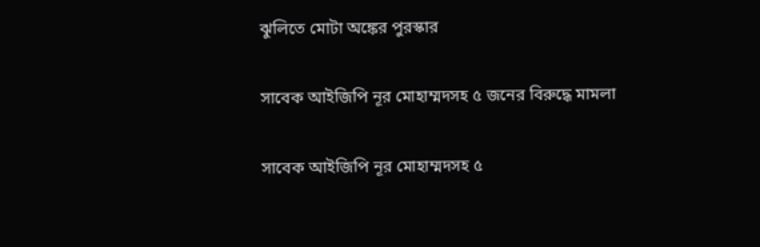ঝুলিতে মোটা অঙ্কের পুরস্কার

সাবেক আইজিপি নূর মোহাম্মদসহ ৫ জনের বিরুদ্ধে মামলা

সাবেক আইজিপি নূর মোহাম্মদসহ ৫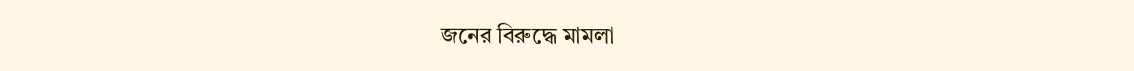জনের বিরুদ্ধে মামলা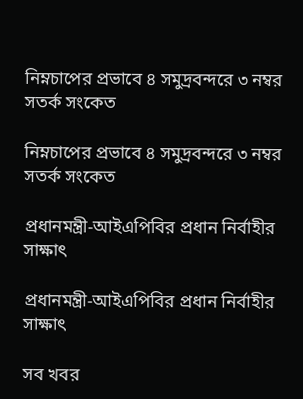নিম্নচাপের প্রভাবে ৪ সমুদ্রবন্দরে ৩ নম্বর সতর্ক সংকেত

নিম্নচাপের প্রভাবে ৪ সমুদ্রবন্দরে ৩ নম্বর সতর্ক সংকেত

প্রধানমন্ত্রী-আইএপিবির প্রধান নির্বাহীর সাক্ষাৎ

প্রধানমন্ত্রী-আইএপিবির প্রধান নির্বাহীর সাক্ষাৎ

সব খবর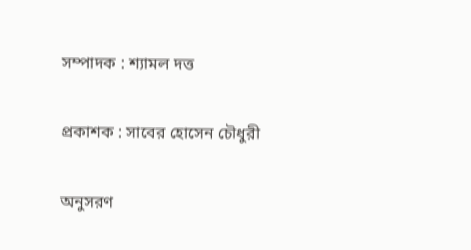সম্পাদক : শ্যামল দত্ত

প্রকাশক : সাবের হোসেন চৌধুরী

অনুসরণ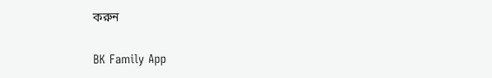করুন

BK Family App